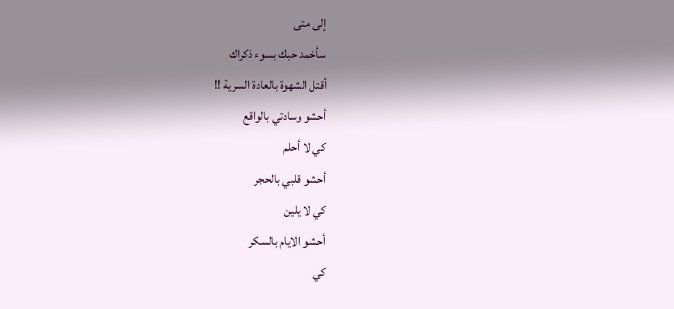إلى متى
سأخمد حبك بسوء ذكراك
أقتل الشهوة بالعادة السرية !!
أحشو وسادتي بالواقع
كي لا أحلم
أحشو قلبي بالحجر
كي لا يلين
أحشو الايام بالسكر
كي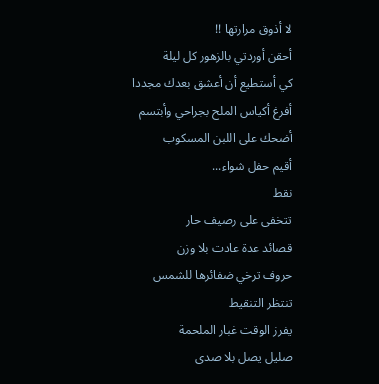لا أذوق مرارتها !!
أحقن أوردتي بالزهور كل ليلة
كي أستطيع أن أعشق بعدك مجددا
أفرغ أكياس الملح بجراحي وأبتسم
أضحك على اللبن المسكوب
أقيم حفل شواء...
نقط
تتخفى على رصيف حار
قصائد عدة عادت بلا وزن
حروف ترخي ضفائرها للشمس
تنتظر التنقيط
يفرز الوقت غبار الملحمة
صليل يصل بلا صدى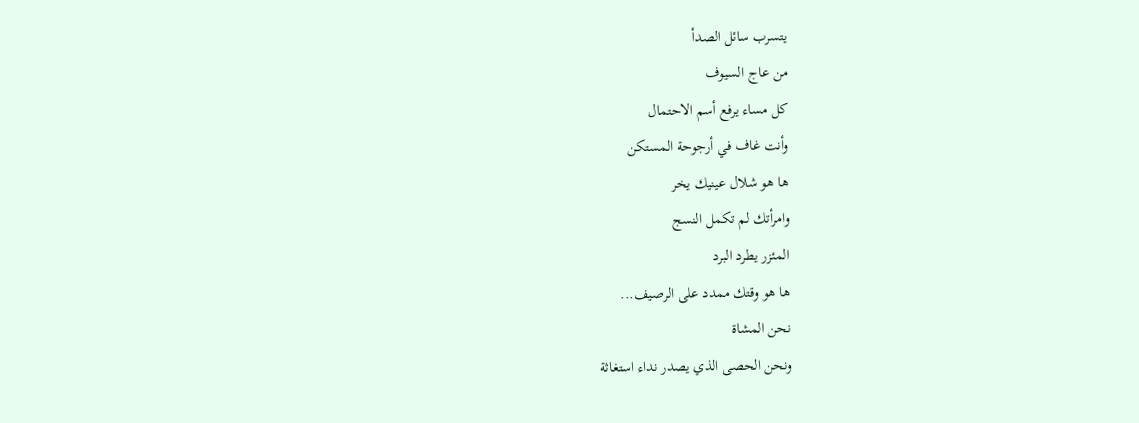يتسرب سائل الصدأ
من عاج السيوف
كل مساء يرفع أسم الاحتمال
وأنت غاف في أرجوحة المستكن
ها هو شلال عينيك يخر
وامرأتك لم تكمل النسج
المئزر يطرد البرد
ها هو وقتك ممدد على الرصيف...
نحن المشاة
ونحن الحصى الذي يصدر نداء استغاثة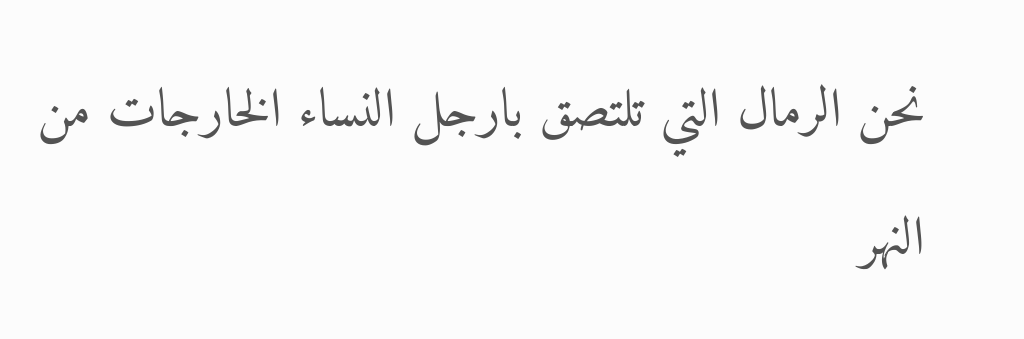نحن الرمال التي تلتصق بارجل النساء الخارجات من النهر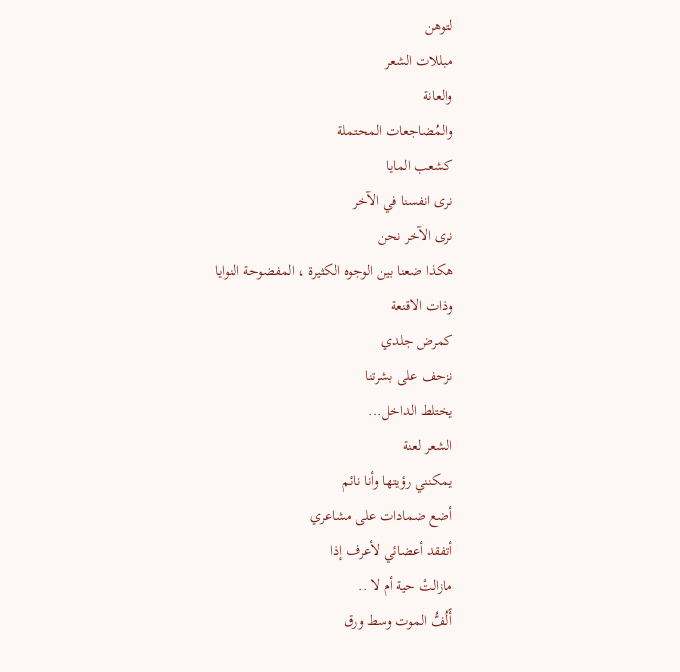لتوهن
مبللات الشعر
والعانة
والمُضاجعات المحتملة
كشعب المايا
نرى انفسنا في الآخر
نرى الآخر نحن
هكذا ضعنا بين الوجوه الكثيرة ، المفضوحة النوايا
وذات الاقنعة
كمرض جلدي
نزحف على بشرتنا
يختلط الداخل...
الشعر لعنة
يمكنني رؤيتها وأنا نائم
أضع ضمادات على مشاعري
أتفقد أعضائي لأعرف إذا
مازالتْ حية أم لا ..
أًلُفُّ الموت وسط ورق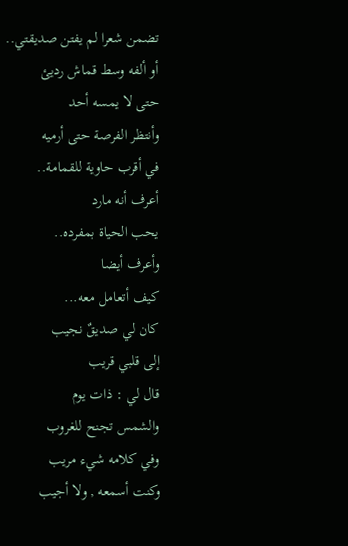تضمن شعرا لم يفتن صديقتي..
أو ألفه وسط قماش رديئ
حتى لا يمسه أحد
وأنتظر الفرصة حتى أرميه
في أقرب حاوية للقمامة..
أعرف أنه مارد
يحب الحياة بمفرده..
وأعرف أيضا
كيف أتعامل معه...
كان لي صديقٌ نجيب
إلى قلبي قريب
قال لي : ذات يوم
والشمس تجنح للغروب
وفي كلامه شيء مريب
وكنت أسمعه , ولا أجيب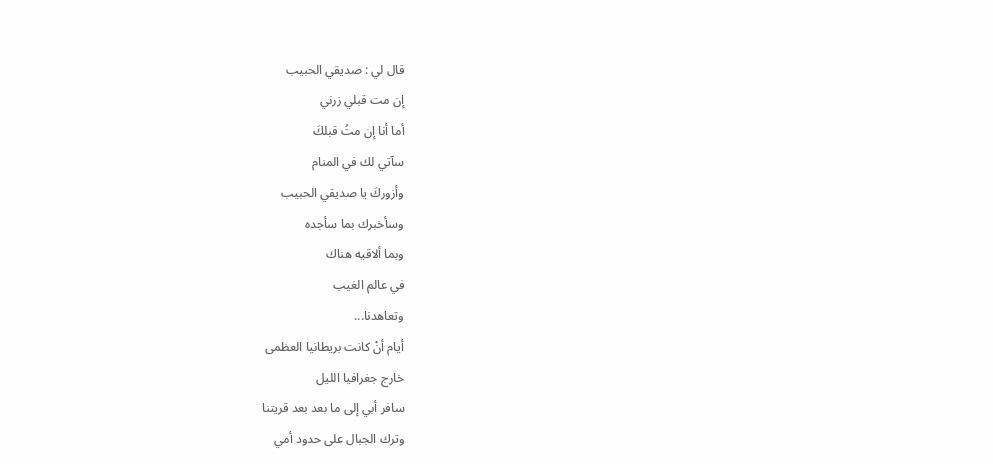قال لي : صديقي الحبيب
إن مت قبلي زرني
أما أنا إن متُ قبلكَ
سآتي لك في المنام
وأزوركَ يا صديقي الحبيب
وسأخبرك بما سأجده
وبما ألاقيه هناك
في عالم الغيب
وتعاهدنا...
أيام أنْ كانت بريطانيا العظمى
خارج جغرافيا الليل
سافر أبي إلى ما بعد بعد قريتنا
وترك الجبال على حدود أمي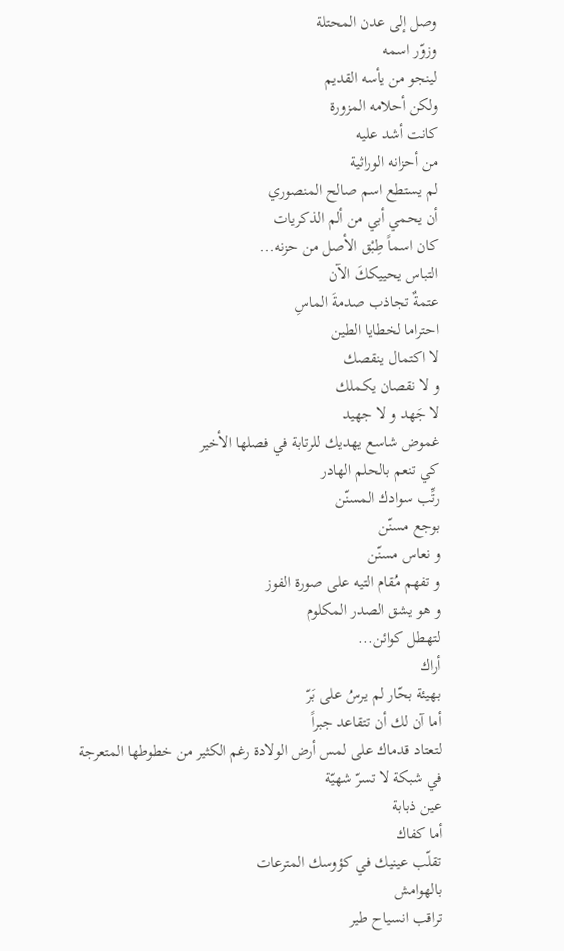وصل إلى عدن المحتلة
وزوّر اسمه
لينجو من يأسه القديم
ولكن أحلامه المزورة
كانت أشد عليه
من أحزانه الوراثية
لم يستطع اسم صالح المنصوري
أن يحمي أبي من ألم الذكريات
كان اسماً طِبْق الأصل من حزنه...
التباس يحييككَ الآن
عتمةٌ تجاذب صدمةَ الماسِ
احتراما لخطايا الطين
لا اكتمال ينقصك
و لا نقصان يكملك
لا جَهد و لا جهيد
غموض شاسع يهديك للرتابة في فصلها الأخير
كي تنعم بالحلم الهادر
رتِّب سوادك المسنّن
بوجع مسنّن
و نعاس مسنّن
و تفهم مُقام التيه على صورة الفوز
و هو يشق الصدر المكلوم
لتهطل كوائن...
أراك
بهيئة بحّار لم يرسُ على بَرّ
أما آن لك أن تتقاعد جبراً
لتعتاد قدماك على لمس أرض الولادة رغم الكثير من خطوطها المتعرجة
في شبكة لا تسرّ شهيّة
عين ذبابة
أما كفاك
تقلّب عينيك في كؤوسك المترعات
بالهوامش
تراقب انسياح طير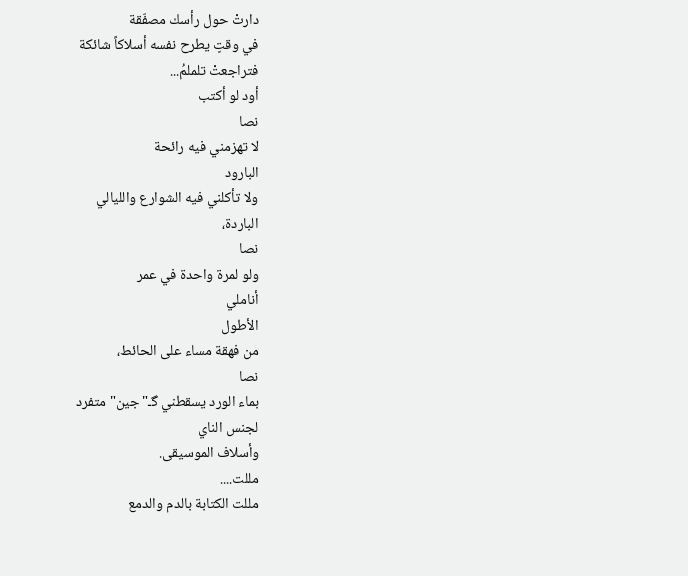دارتْ حول رأسك مصفّقة
في وقتٍ يطرح نفسه أسلاكاً شائكة
فتراجعتْ تلملمُ...
أود لو أكتب
نصا
لا تهزمني فيه رائحة
البارود
ولا تأكلني فيه الشوارع والليالي
الباردة،
نصا
ولو لمرة واحدة في عمر
أناملي
الأطول
من فهقة مساء على الحائط،
نصا
بماء الورد يسقطني گـ"جين" متفرد
لجنس الناي
وأسلاف الموسيقى.
مللت....
مللت الكتابة بالدم والدمع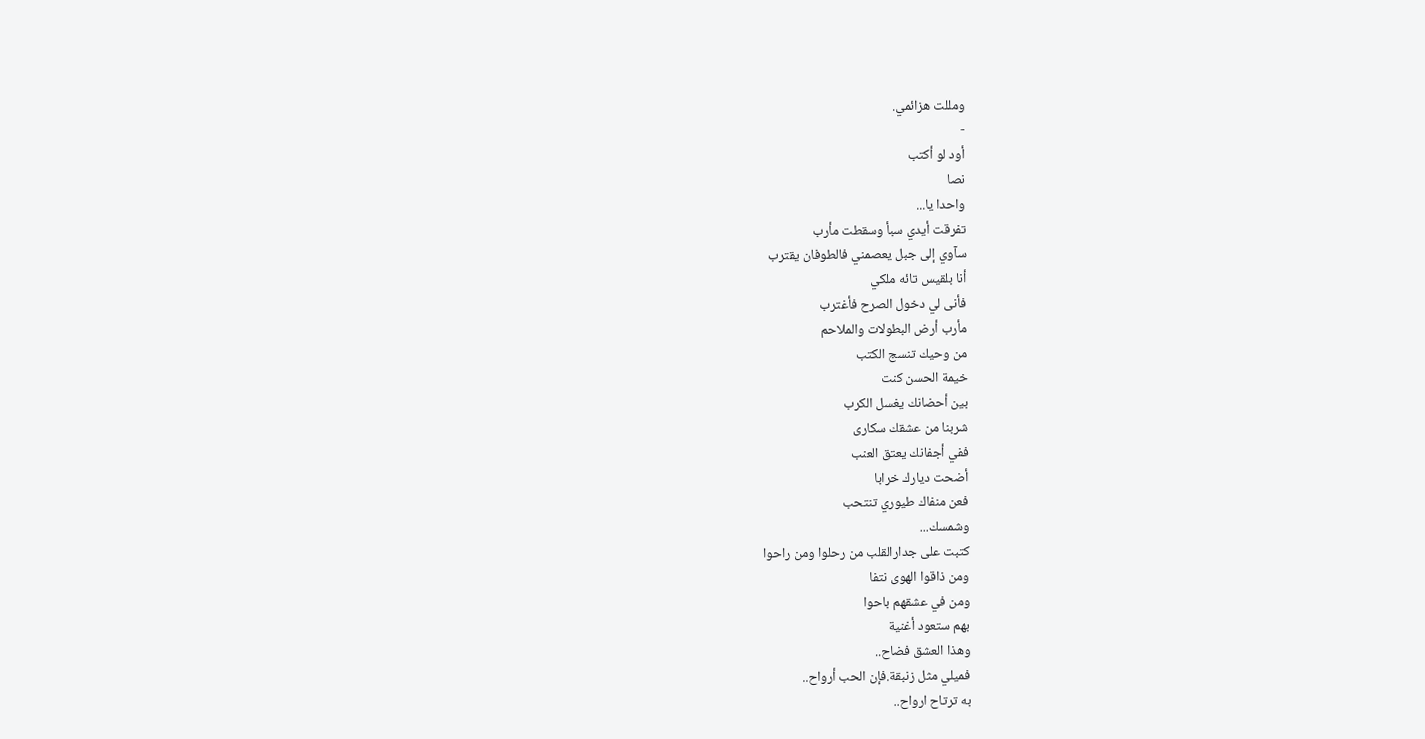ومللت هزائمي.
-
أود لو أكتب
نصا
واحدا يا...
تفرقت أيدي سبأ وسقطت مأرب
سآوي إلى جبل يعصمني فالطوفان يقترب
أنا بلقيس تائه ملكي
فأنى لي دخول الصرح فأغترب
مأرب أرض البطولات والملاحم
من وحيك تنسج الكتب
خيمة الحسن كنت
بين أحضانك يغسل الكرب
شربنا من عشقك سكارى
ففي أجفانك يعتق العنب
أضحت ديارك خرابا
فعن منفاك طيوري تنتحب
وشمسك...
كتبت على جدارالقلب من رحلوا ومن راحوا
ومن ذاقوا الهوى نتفا
ومن في عشقهم باحوا
بهم ستعود أغنية
وهذا العشق فضاح..
فميلي مثل زنبقة.فإن الحب أرواح..
به ترتاح ارواح..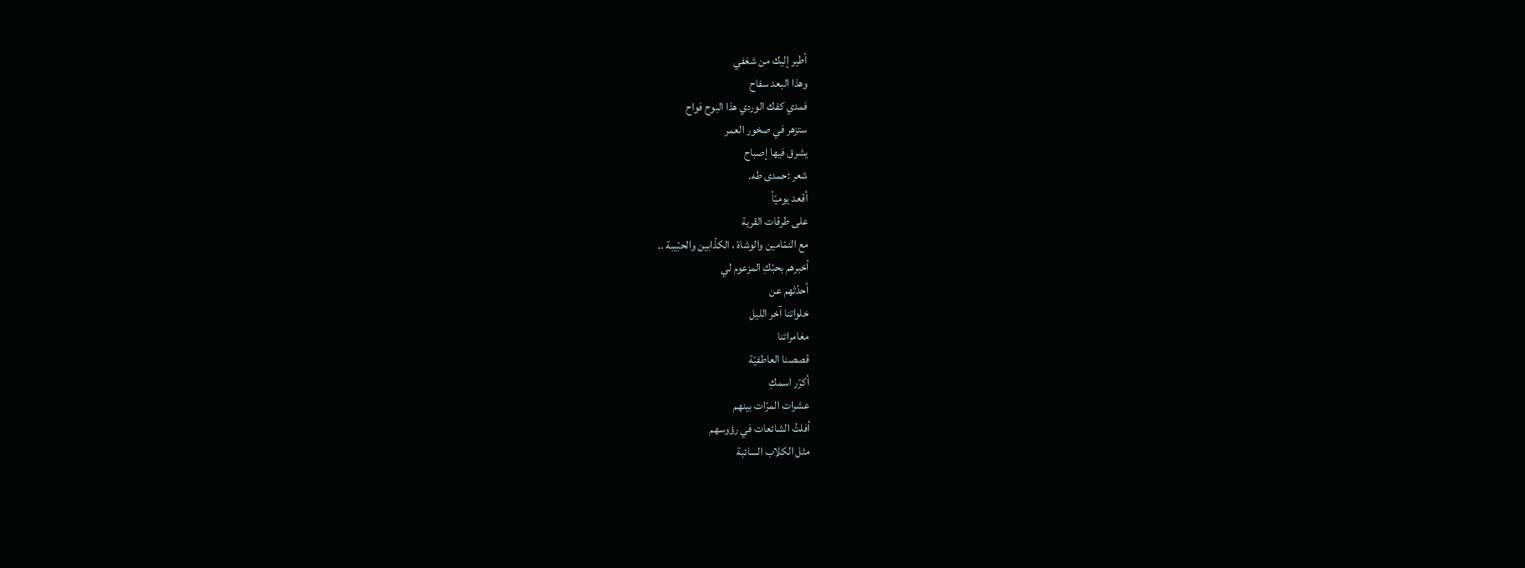أطير إليك من شغفي
وهذا البعد سفاح
فمدي كفك الوردي هذا البوح فواح
ستزهر في صخور العمر
يشرق فيها إصباح
شعر :حمدى طه.
أقعد يوميّاً
على طرقات القرية
مع النمّامين والوشاة ، الكذّابين والحبّيبة ..
أخبرهم بحبّكِ المزعوم لي
أحدّثهم عن
خلواتنا آخر الليل
مغامراتنا
قصصنا العاطفيّة
أكرّر اسمكِ
عشرات المرّات بينهم
أفلتُ الشائعات في رؤوسهم
مثل الكلاب السائبة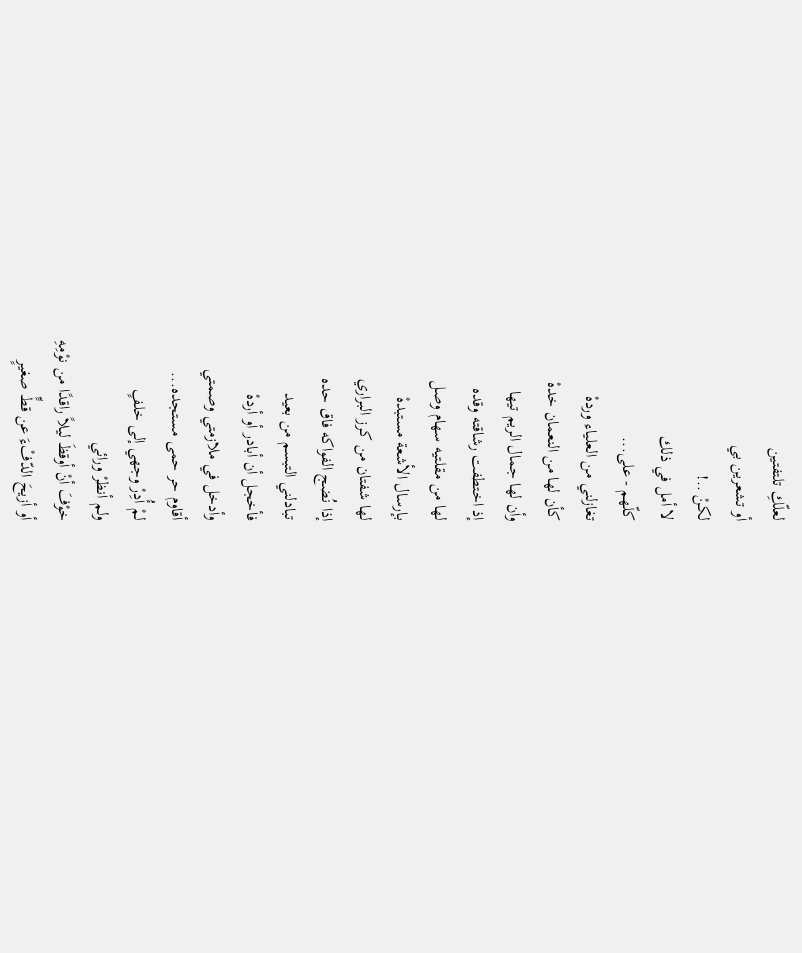لعلّكِ تلتفتين
أو تشعرين بي
لكنْ ..!
لا أمل في ذلك
كلّهم - على...
تغازلني من العلياء وردهْ
كأن لها من النعمان خدهْ
وأن لها جمال الريم تيها
إذ اختطفت رشاقته وقده
لها من مقلتيه سهام وصل
بإرسال الأشعة مستبدهْ
لها شفتان من كرز البراري
إذا نُضج الفواكه فاق حده
تبادلني التبسم من بعيد
فأخجل أن أبادر أو أردهْ
وأدخل في ملازمتي وصمتي
أقاوم حر حمى مستجده...
لمْ أُدِرْ وجهي إلى خلفٍ
ولم أنظرْ ورائي
خوْفَ أنْ أوقظَ ليلاً راقدًا من نوْمِهِ
أو أزيحَ الدّفْءَ عن قطٍّ صغيرٍ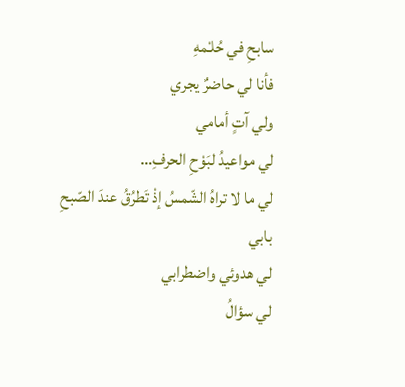سابحِ في حُلـْمهِ
فأنا لي حاضرٌ يجري
ولي آتٍ أمامي
لي مواعيدُ لبَوْحِ الحرفِ…
لي ما لا تراهُ الشّمسُ إذْ تَطرُقُ عندَ الصّبحِ بابي
لي هدوئي واضطرابي
لي سؤالُ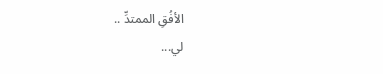الأفُقِ الممتدِّ ..
لي...